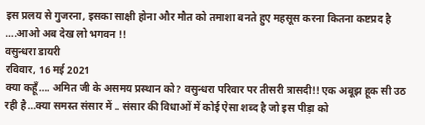इस प्रलय से गुजरना, इसका साक्षी होना और मौत को तमाशा बनते हुए महसूस करना कितना कष्टप्रद है ….आओ अब देख लो भगवन !!
वसुन्धरा डायरी
रविवार, 16 मई 2021
क्या कहूँ…. अमित जी के असमय प्रस्थान को? वसुन्धरा परिवार पर तीसरी त्रासदी!! एक अबूझ हूक सी उठ रही है…क्या समस्त संसार में .. संसार की विधाओं में कोई ऐसा शब्द है जो इस पीड़ा को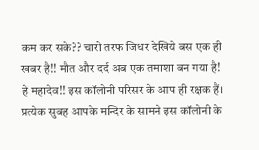कम कर सके?? चारो तरफ जिधर देखिये बस एक ही खबर है!! मौत और दर्द अब एक तमाशा बन गया है!
हे महादेव!! इस कॉलोनी परिसर के आप ही रक्षक हैं। प्रत्येक सुबह आपके मन्दिर के सामने इस कॉलोनी के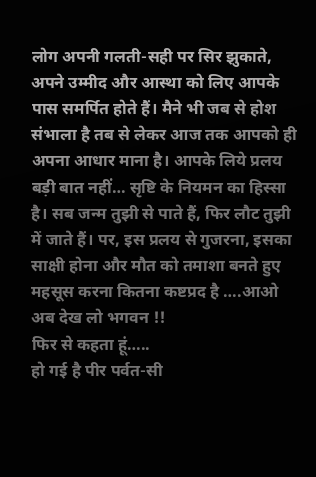लोग अपनी गलती-सही पर सिर झुकाते, अपने उम्मीद और आस्था को लिए आपके पास समर्पित होते हैं। मैने भी जब से होश संभाला है तब से लेकर आज तक आपको ही अपना आधार माना है। आपके लिये प्रलय बड़ी बात नहीं… सृष्टि के नियमन का हिस्सा है। सब जन्म तुझी से पाते हैं, फिर लौट तुझी में जाते हैं। पर, इस प्रलय से गुजरना, इसका साक्षी होना और मौत को तमाशा बनते हुए महसूस करना कितना कष्टप्रद है ….आओ अब देख लो भगवन !!
फिर से कहता हूं…..
हो गई है पीर पर्वत-सी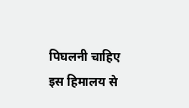पिघलनी चाहिए
इस हिमालय से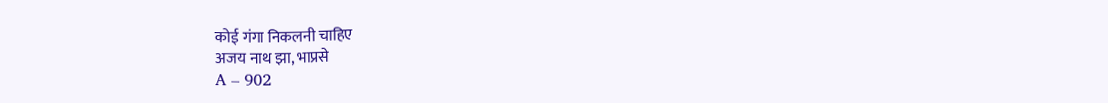कोई गंगा निकलनी चाहिए
अजय नाथ झा, भाप्रसे
A – 902